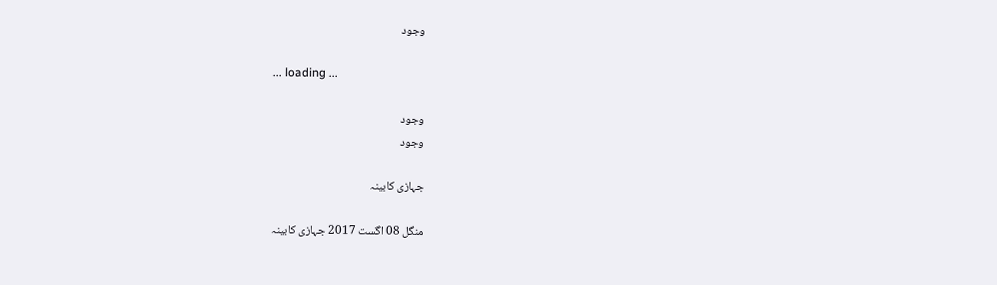وجود

... loading ...

وجود
وجود

جہازی کابینہ

منگل 08 اگست 2017 جہازی کابینہ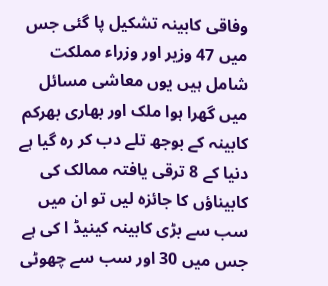وفاقی کابینہ تشکیل پا گئی جس میں 47 وزیر اور وزراء مملکت شامل ہیں یوں معاشی مسائل میں گھرا ہوا ملک اور بھاری بھرکم کابینہ کے بوجھ تلے دب کر رہ گیا ہے دنیا کے 8 ترقی یافتہ ممالک کی کابیناؤں کا جائزہ لیں تو ان میں سب سے بڑی کابینہ کینیڈ ا کی ہے جس میں 30 اور سب سے چھوٹی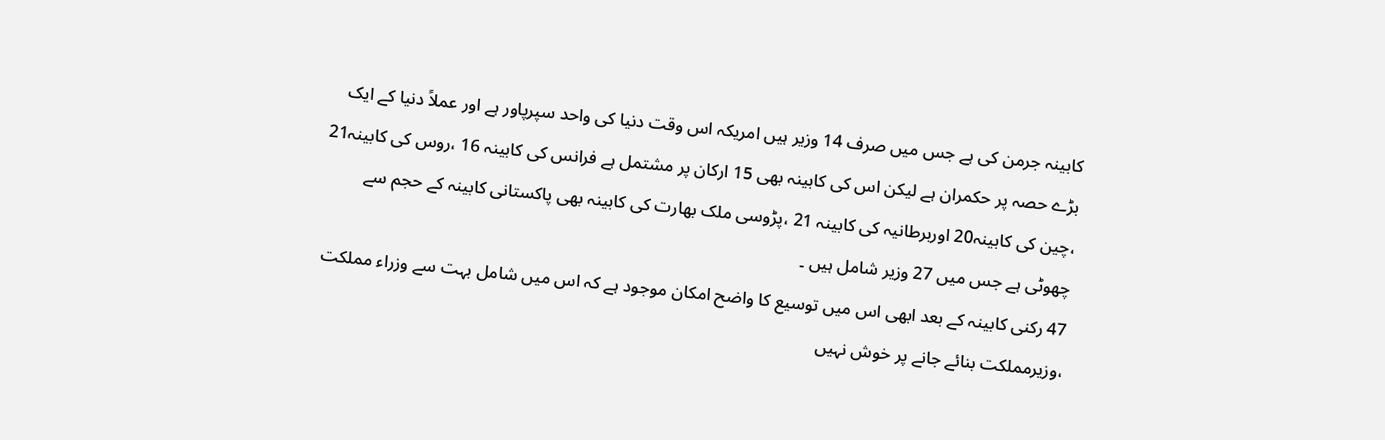کابینہ جرمن کی ہے جس میں صرف 14 وزیر ہیں امریکہ اس وقت دنیا کی واحد سپرپاور ہے اور عملاً دنیا کے ایک بڑے حصہ پر حکمران ہے لیکن اس کی کابینہ بھی 15 ارکان پر مشتمل ہے فرانس کی کابینہ 16 ،روس کی کابینہ21 ،چین کی کابینہ20 اوربرطانیہ کی کابینہ 21 ،پڑوسی ملک بھارت کی کابینہ بھی پاکستانی کابینہ کے حجم سے چھوٹی ہے جس میں 27 وزیر شامل ہیں ۔
47 رکنی کابینہ کے بعد ابھی اس میں توسیع کا واضح امکان موجود ہے کہ اس میں شامل بہت سے وزراء مملکت ،وزیرمملکت بنائے جانے پر خوش نہیں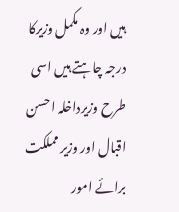ہیں اور وہ مکمل وزیرکا درجہ چاہتے ہیں اسی طرح وزیرداخلہ احسن اقبال اور وزیر مملکت برائے امور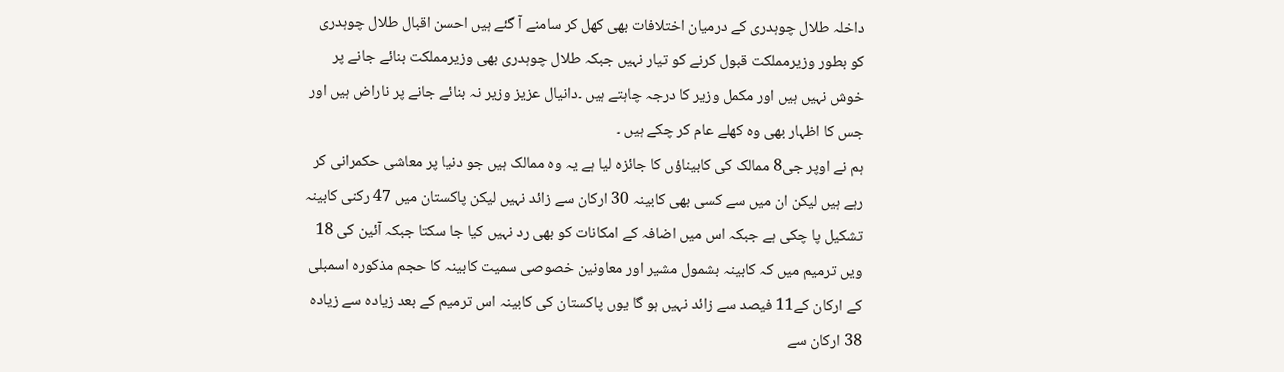داخلہ طلال چوہدری کے درمیان اختلافات بھی کھل کر سامنے آ گئے ہیں احسن اقبال طلال چوہدری کو بطور وزیرمملکت قبول کرنے کو تیار نہیں جبکہ طلال چوہدری بھی وزیرمملکت بنائے جانے پر خوش نہیں ہیں اور مکمل وزیر کا درجہ چاہتے ہیں ۔دانیال عزیز وزیر نہ بنائے جانے پر ناراض ہیں اور جس کا اظہار بھی وہ کھلے عام کر چکے ہیں ۔
ہم نے اوپر جی8 ممالک کی کابیناؤں کا جائزہ لیا ہے یہ وہ ممالک ہیں جو دنیا پر معاشی حکمرانی کر رہے ہیں لیکن ان میں سے کسی بھی کابینہ 30 ارکان سے زائد نہیں لیکن پاکستان میں 47 رکنی کابینہ تشکیل پا چکی ہے جبکہ اس میں اضافہ کے امکانات کو بھی رد نہیں کیا جا سکتا جبکہ آئین کی 18 ویں ترمیم میں کہ کابینہ بشمول مشیر اور معاونین خصوصی سمیت کابینہ کا حجم مذکورہ اسمبلی کے ارکان کے11 فیصد سے زائد نہیں ہو گا یوں پاکستان کی کابینہ اس ترمیم کے بعد زیادہ سے زیادہ 38 ارکان سے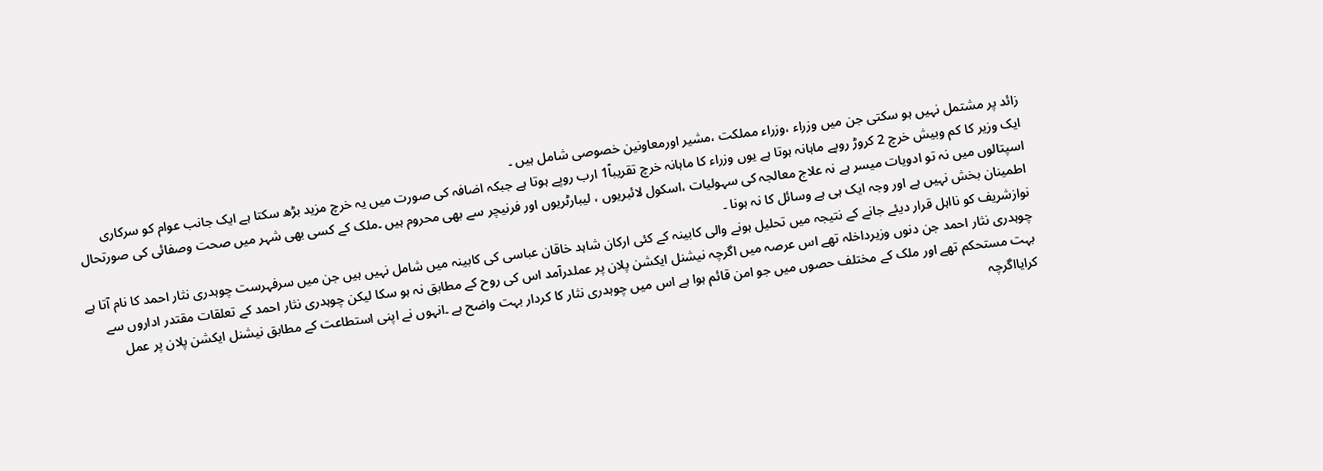زائد پر مشتمل نہیں ہو سکتی جن میں وزراء ،وزراء مملکت ،مشیر اورمعاونین خصوصی شامل ہیں ۔
ایک وزیر کا کم وبیش خرچ 2 کروڑ روپے ماہانہ ہوتا ہے یوں وزراء کا ماہانہ خرچ تقریباً1 ارب روپے ہوتا ہے جبکہ اضافہ کی صورت میں یہ خرچ مزید بڑھ سکتا ہے ایک جانب عوام کو سرکاری اسپتالوں میں نہ تو ادویات میسر ہے نہ علاج معالجہ کی سہولیات ،اسکول لائبریوں ، لیبارٹریوں اور فرنیچر سے بھی محروم ہیں ۔ملک کے کسی بھی شہر میں صحت وصفائی کی صورتحال اطمینان بخش نہیں ہے اور وجہ ایک ہی ہے وسائل کا نہ ہونا ۔
نوازشریف کو نااہل قرار دیئے جانے کے نتیجہ میں تحلیل ہونے والی کابینہ کے کئی ارکان شاہد خاقان عباسی کی کابینہ میں شامل نہیں ہیں جن میں سرفہرست چوہدری نثار احمد کا نام آتا ہے چوہدری نثار احمد جن دنوں وزیرداخلہ تھے اس عرصہ میں اگرچہ نیشنل ایکشن پلان پر عملدرآمد اس کی روح کے مطابق نہ ہو سکا لیکن چوہدری نثار احمد کے تعلقات مقتدر اداروں سے بہت مستحکم تھے اور ملک کے مختلف حصوں میں جو امن قائم ہوا ہے اس میں چوہدری نثار کا کردار بہت واضح ہے ۔انہوں نے اپنی استطاعت کے مطابق نیشنل ایکشن پلان پر عمل کرایااگرچہ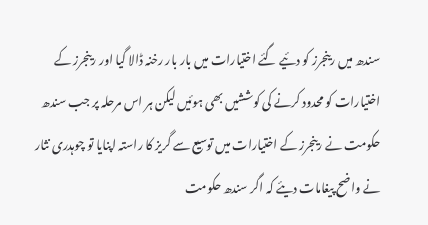سندھ میں رینجرز کو دئیے گئے اختیارات میں بار بار رخنہ ڈالا گیا اور رینجرز کے اختیارات کو محدود کرنے کی کوششیں بھی ہوئیں لیکن ہر اس مرحلہ پر جب سندھ حکومت نے رینجرز کے اختیارات میں توسیع سے گریز کا راستہ اپنایا تو چوہدری نثار نے واضح پیغامات دیئے کہ اگر سندھ حکومت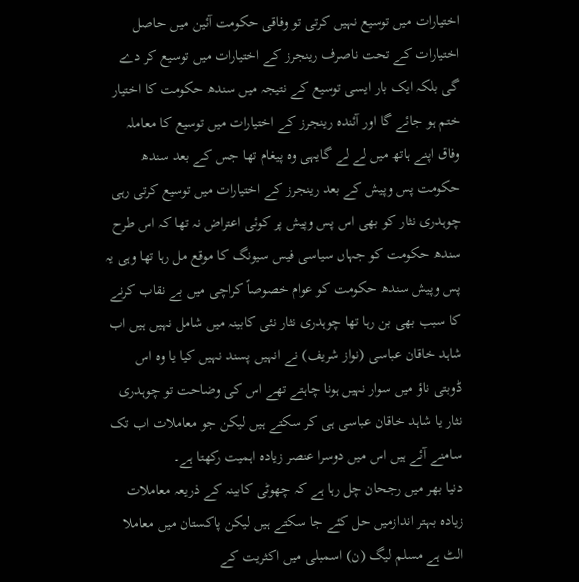اختیارات میں توسیع نہیں کرتی تو وفاقی حکومت آئین میں حاصل اختیارات کے تحت ناصرف رینجرز کے اختیارات میں توسیع کر دے گی بلکہ ایک بار ایسی توسیع کے نتیجہ میں سندھ حکومت کا اختیار ختم ہو جائے گا اور آئندہ رینجرز کے اختیارات میں توسیع کا معاملہ وفاق اپنے ہاتھ میں لے لے گایہی وہ پیغام تھا جس کے بعد سندھ حکومت پس وپیش کے بعد رینجرز کے اختیارات میں توسیع کرتی رہی چوہدری نثار کو بھی اس پس وپیش پر کوئی اعتراض نہ تھا کہ اس طرح سندھ حکومت کو جہاں سیاسی فیس سیونگ کا موقع مل رہا تھا وہی یہ پس وپیش سندھ حکومت کو عوام خصوصاً کراچی میں بے نقاب کرنے کا سبب بھی بن رہا تھا چوہدری نثار نئی کابینہ میں شامل نہیں ہیں اب شاہد خاقان عباسی (نواز شریف) نے انہیں پسند نہیں کیا یا وہ اس ڈوبتی ناؤ میں سوار نہیں ہونا چاہتے تھے اس کی وضاحت تو چوہدری نثار یا شاہد خاقان عباسی ہی کر سکتے ہیں لیکن جو معاملات اب تک سامنے آئے ہیں اس میں دوسرا عنصر زیادہ اہمیت رکھتا ہے۔
دنیا بھر میں رجحان چل رہا ہے کہ چھوٹی کابینہ کے ذریعہ معاملات زیادہ بہتر اندازمیں حل کئے جا سکتے ہیں لیکن پاکستان میں معاملا الٹ ہے مسلم لیگ (ن) اسمبلی میں اکثریت کے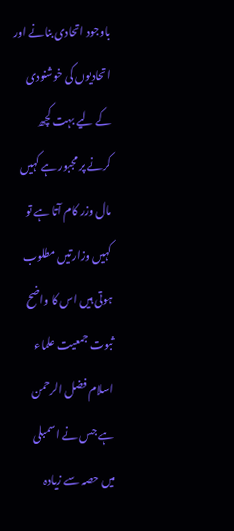باوجود اتحادی بنانے اور اتحادیوں کی خوشنودی کے لیے بہت کچھ کرنے پر مجبور ہے کہیں مال وزر کام آتا ہے تو کہیں وزارتیں مطلوب ہوتی ہیں اس کا واضح ثبوت جمعیت علماء اسلام فضل الرحمن ہے جس نے اسمبلی میں حصہ سے زیادہ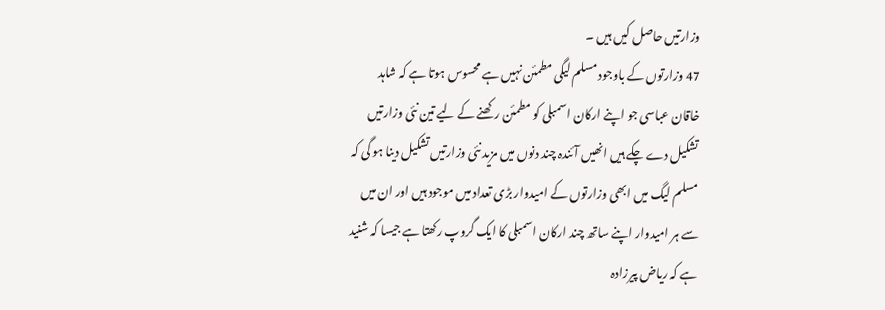وزارتیں حاصل کیں ہیں ۔
47 وزارتوں کے باوجود مسلم لیگی مطمئن نہیں ہے محسوس ہوتا ہے کہ شاہد خاقان عباسی جو اپنے ارکان اسمبلی کو مطمئن رکھنے کے لیے تین نئی وزارتیں تشکیل دے چکے ہیں انھیں آئندہ چند دنوں میں مزید نئی وزارتیں تشکیل دینا ہو گی کہ مسلم لیگ میں ابھی وزارتوں کے امیدوار بڑی تعداد میں موجود ہیں اور ان میں سے ہر امیدوار اپنے ساتھ چند ارکان اسمبلی کا ایک گروپ رکھتا ہے جیسا کہ شنید ہے کہ ریاض پیرزادہ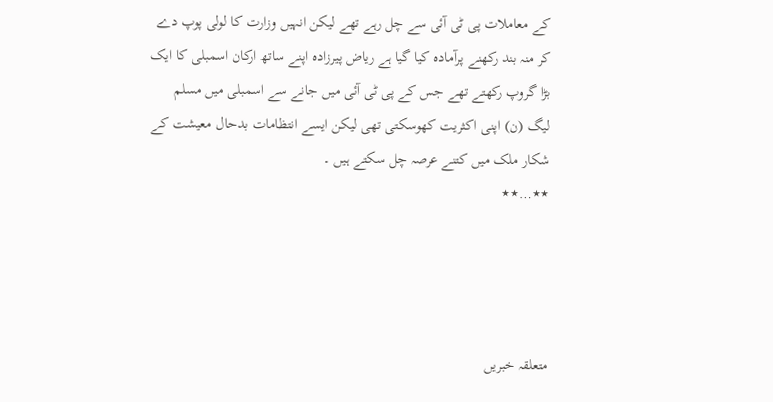کے معاملات پی ٹی آئی سے چل رہے تھے لیکن انہیں وزارت کا لولی پوپ دے کر منہ بند رکھنے پرآمادہ کیا گیا ہے ریاض پیرزادہ اپنے ساتھ ارکان اسمبلی کا ایک بڑا گروپ رکھتے تھے جس کے پی ٹی آئی میں جانے سے اسمبلی میں مسلم لیگ (ن) اپنی اکثریت کھوسکتی تھی لیکن ایسے انتظامات بدحال معیشت کے شکار ملک میں کتنے عرصہ چل سکتے ہیں ۔
٭٭…٭٭




متعلقہ خبریں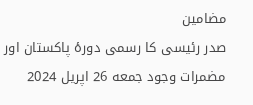مضامین
صدر رئیسی کا رسمی دورۂ پاکستان اور مضمرات وجود جمعه 26 اپریل 2024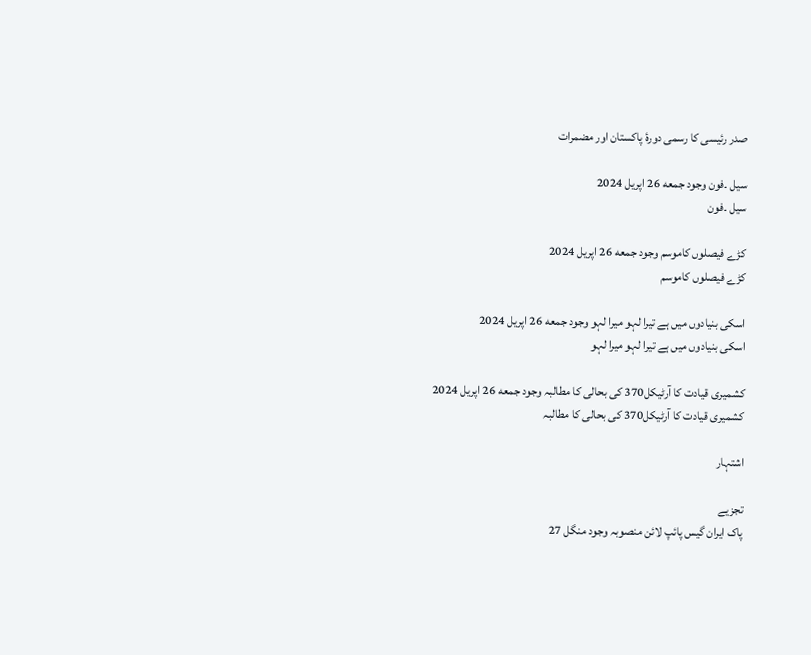صدر رئیسی کا رسمی دورۂ پاکستان اور مضمرات

سیل ۔فون وجود جمعه 26 اپریل 2024
سیل ۔فون

کڑے فیصلوں کاموسم وجود جمعه 26 اپریل 2024
کڑے فیصلوں کاموسم

اسکی بنیادوں میں ہے تیرا لہو میرا لہو وجود جمعه 26 اپریل 2024
اسکی بنیادوں میں ہے تیرا لہو میرا لہو

کشمیری قیادت کا آرٹیکل370 کی بحالی کا مطالبہ وجود جمعه 26 اپریل 2024
کشمیری قیادت کا آرٹیکل370 کی بحالی کا مطالبہ

اشتہار

تجزیے
پاک ایران گیس پائپ لائن منصوبہ وجود منگل 27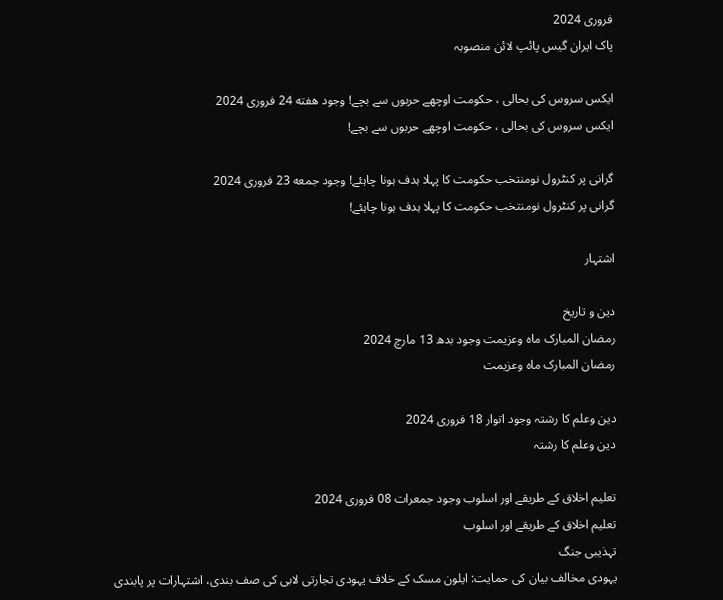فروری 2024
پاک ایران گیس پائپ لائن منصوبہ

ایکس سروس کی بحالی ، حکومت اوچھے حربوں سے بچے! وجود هفته 24 فروری 2024
ایکس سروس کی بحالی ، حکومت اوچھے حربوں سے بچے!

گرانی پر کنٹرول نومنتخب حکومت کا پہلا ہدف ہونا چاہئے! وجود جمعه 23 فروری 2024
گرانی پر کنٹرول نومنتخب حکومت کا پہلا ہدف ہونا چاہئے!

اشتہار

دین و تاریخ
رمضان المبارک ماہ وعزیمت وجود بدھ 13 مارچ 2024
رمضان المبارک ماہ وعزیمت

دین وعلم کا رشتہ وجود اتوار 18 فروری 2024
دین وعلم کا رشتہ

تعلیم اخلاق کے طریقے اور اسلوب وجود جمعرات 08 فروری 2024
تعلیم اخلاق کے طریقے اور اسلوب
تہذیبی جنگ
یہودی مخالف بیان کی حمایت: ایلون مسک کے خلاف یہودی تجارتی لابی کی صف بندی، اشتہارات پر پابندی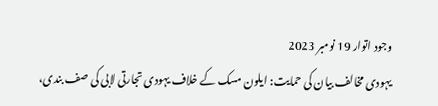وجود اتوار 19 نومبر 2023
یہودی مخالف بیان کی حمایت: ایلون مسک کے خلاف یہودی تجارتی لابی کی صف بندی،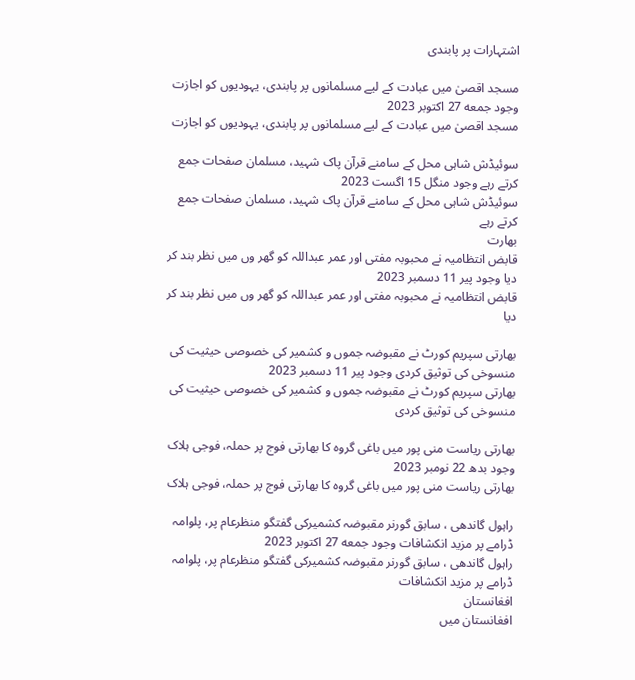اشتہارات پر پابندی

مسجد اقصیٰ میں عبادت کے لیے مسلمانوں پر پابندی، یہودیوں کو اجازت وجود جمعه 27 اکتوبر 2023
مسجد اقصیٰ میں عبادت کے لیے مسلمانوں پر پابندی، یہودیوں کو اجازت

سوئیڈش شاہی محل کے سامنے قرآن پاک شہید، مسلمان صفحات جمع کرتے رہے وجود منگل 15 اگست 2023
سوئیڈش شاہی محل کے سامنے قرآن پاک شہید، مسلمان صفحات جمع کرتے رہے
بھارت
قابض انتظامیہ نے محبوبہ مفتی اور عمر عبداللہ کو گھر وں میں نظر بند کر دیا وجود پیر 11 دسمبر 2023
قابض انتظامیہ نے محبوبہ مفتی اور عمر عبداللہ کو گھر وں میں نظر بند کر دیا

بھارتی سپریم کورٹ نے مقبوضہ جموں و کشمیر کی خصوصی حیثیت کی منسوخی کی توثیق کردی وجود پیر 11 دسمبر 2023
بھارتی سپریم کورٹ نے مقبوضہ جموں و کشمیر کی خصوصی حیثیت کی منسوخی کی توثیق کردی

بھارتی ریاست منی پور میں باغی گروہ کا بھارتی فوج پر حملہ، فوجی ہلاک وجود بدھ 22 نومبر 2023
بھارتی ریاست منی پور میں باغی گروہ کا بھارتی فوج پر حملہ، فوجی ہلاک

راہول گاندھی ، سابق گورنر مقبوضہ کشمیرکی گفتگو منظرعام پر، پلوامہ ڈرامے پر مزید انکشافات وجود جمعه 27 اکتوبر 2023
راہول گاندھی ، سابق گورنر مقبوضہ کشمیرکی گفتگو منظرعام پر، پلوامہ ڈرامے پر مزید انکشافات
افغانستان
افغانستان میں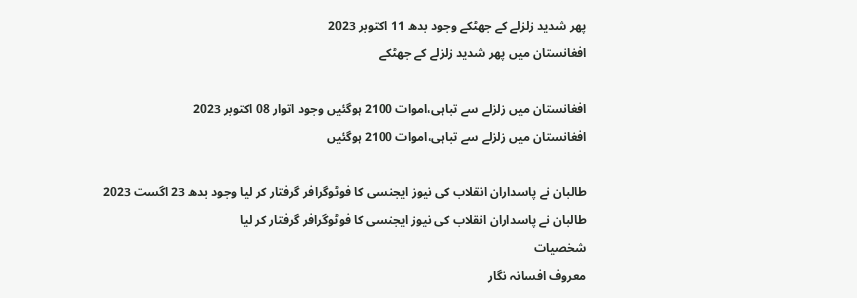پھر شدید زلزلے کے جھٹکے وجود بدھ 11 اکتوبر 2023
افغانستان میں پھر شدید زلزلے کے جھٹکے

افغانستان میں زلزلے سے تباہی،اموات 2100 ہوگئیں وجود اتوار 08 اکتوبر 2023
افغانستان میں زلزلے سے تباہی،اموات 2100 ہوگئیں

طالبان نے پاسداران انقلاب کی نیوز ایجنسی کا فوٹوگرافر گرفتار کر لیا وجود بدھ 23 اگست 2023
طالبان نے پاسداران انقلاب کی نیوز ایجنسی کا فوٹوگرافر گرفتار کر لیا
شخصیات
معروف افسانہ نگار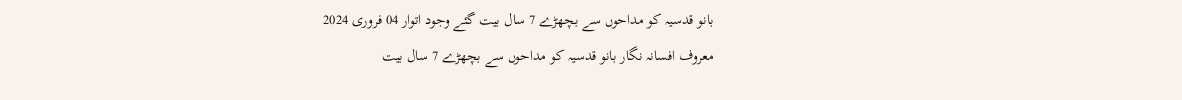بانو قدسیہ کو مداحوں سے بچھڑے 7 سال بیت گئے وجود اتوار 04 فروری 2024
معروف افسانہ نگار بانو قدسیہ کو مداحوں سے بچھڑے 7 سال بیت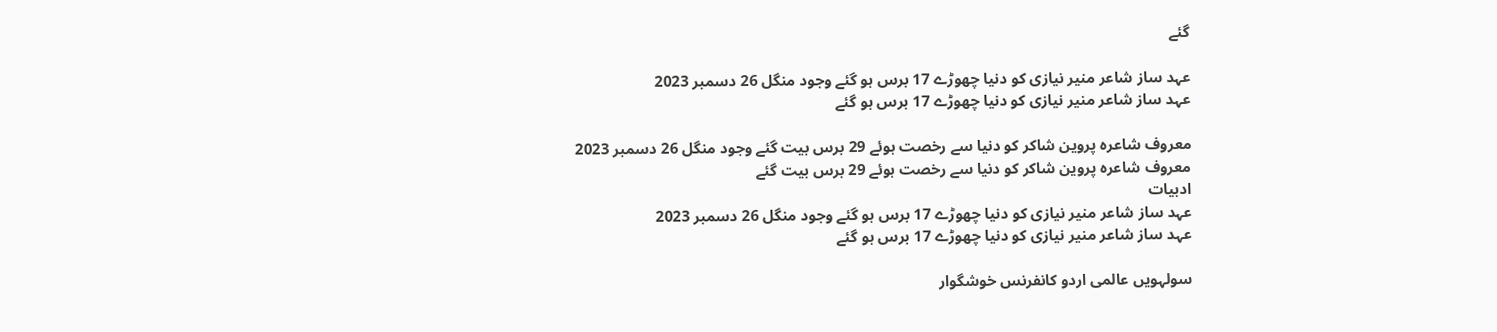گئے

عہد ساز شاعر منیر نیازی کو دنیا چھوڑے 17 برس ہو گئے وجود منگل 26 دسمبر 2023
عہد ساز شاعر منیر نیازی کو دنیا چھوڑے 17 برس ہو گئے

معروف شاعرہ پروین شاکر کو دنیا سے رخصت ہوئے 29 برس بیت گئے وجود منگل 26 دسمبر 2023
معروف شاعرہ پروین شاکر کو دنیا سے رخصت ہوئے 29 برس بیت گئے
ادبیات
عہد ساز شاعر منیر نیازی کو دنیا چھوڑے 17 برس ہو گئے وجود منگل 26 دسمبر 2023
عہد ساز شاعر منیر نیازی کو دنیا چھوڑے 17 برس ہو گئے

سولہویں عالمی اردو کانفرنس خوشگوار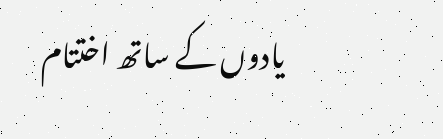یادوں کے ساتھ اختتام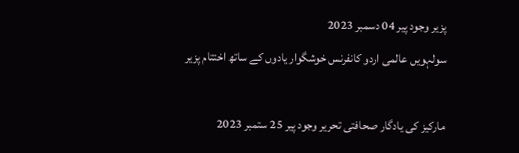پزیر وجود پیر 04 دسمبر 2023
سولہویں عالمی اردو کانفرنس خوشگوار یادوں کے ساتھ اختتام پزیر

مارکیز کی یادگار صحافتی تحریر وجود پیر 25 ستمبر 2023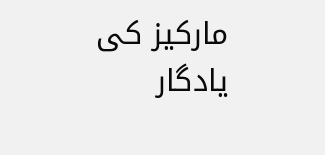مارکیز کی یادگار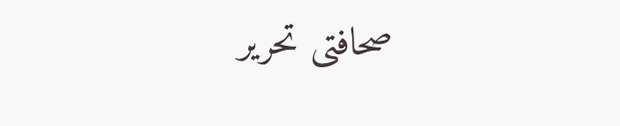صحافتی تحریر